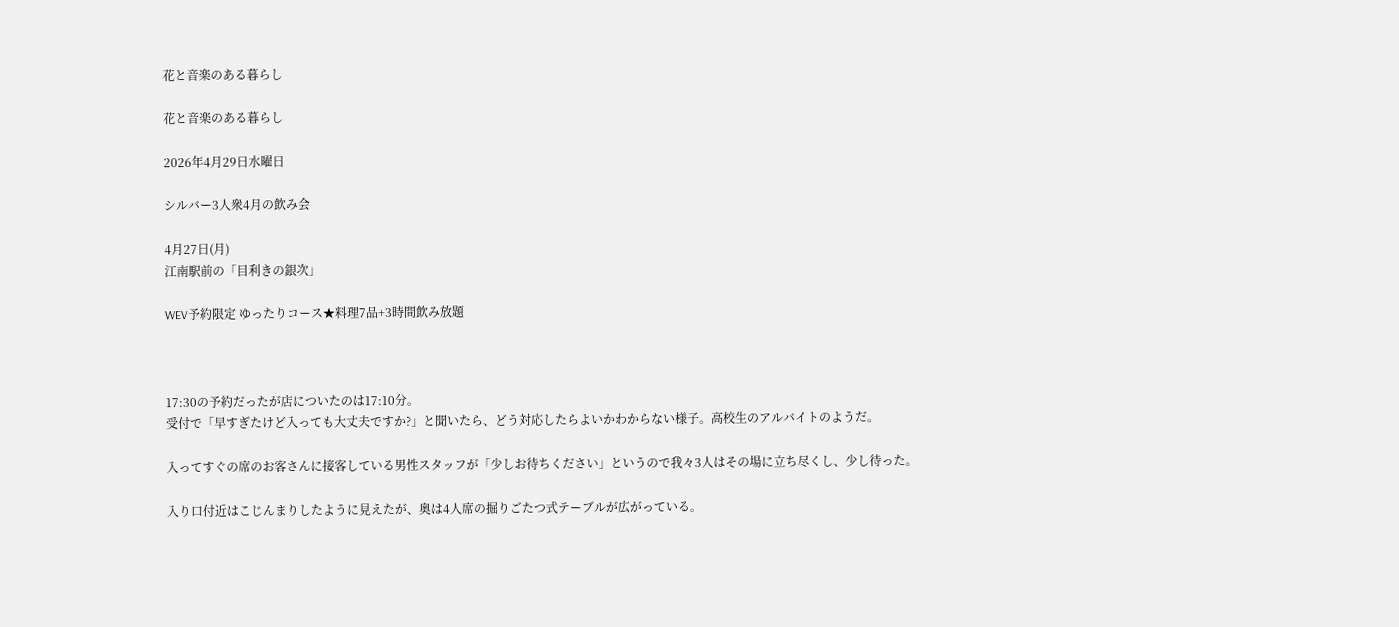花と音楽のある暮らし

花と音楽のある暮らし

2026年4月29日水曜日

シルバー3人衆4月の飲み会

4月27日(月)
江南駅前の「目利きの銀次」

WEV予約限定 ゆったりコース★料理7品+3時間飲み放題



17:30の予約だったが店についたのは17:10分。
受付で「早すぎたけど入っても大丈夫ですか?」と聞いたら、どう対応したらよいかわからない様子。高校生のアルバイトのようだ。

入ってすぐの席のお客さんに接客している男性スタッフが「少しお待ちください」というので我々3人はその場に立ち尽くし、少し待った。

入り口付近はこじんまりしたように見えたが、奥は4人席の掘りごたつ式テーブルが広がっている。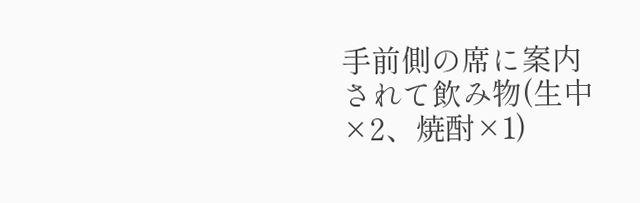手前側の席に案内されて飲み物(生中×2、焼酎×1)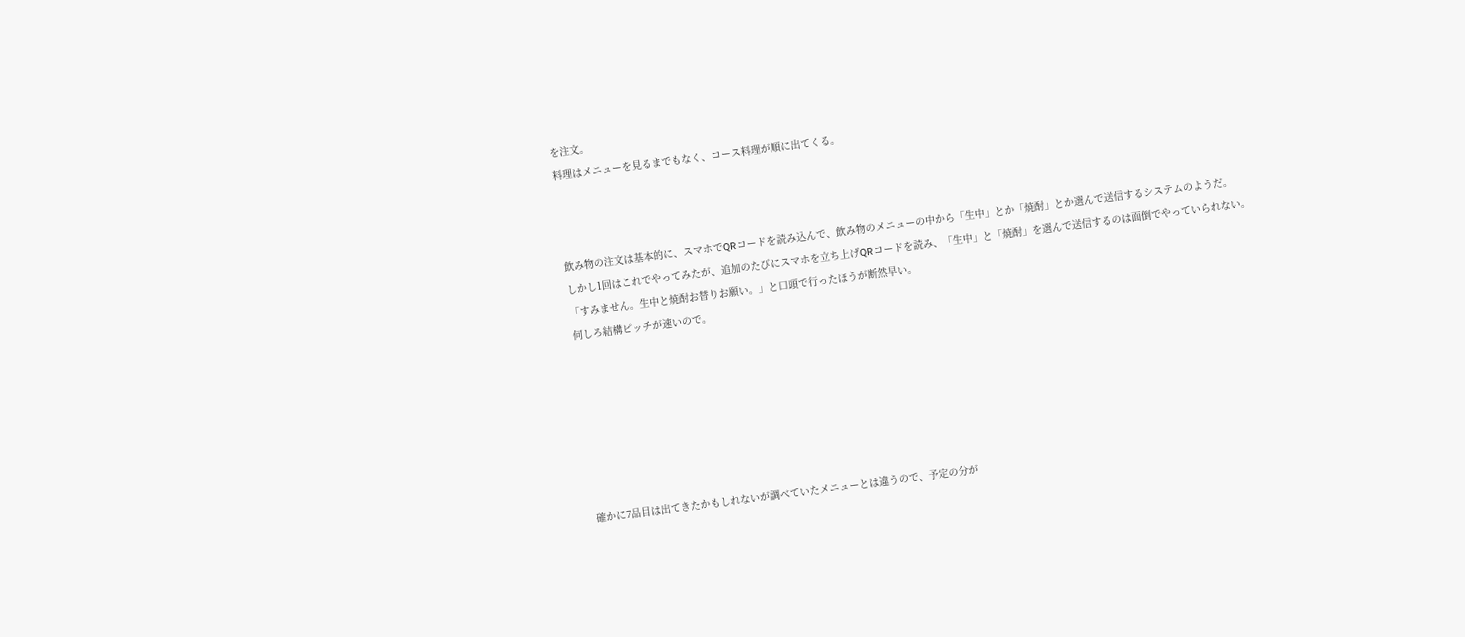を注文。
料理はメニューを見るまでもなく、コース料理が順に出てくる。



飲み物の注文は基本的に、スマホでQRコードを読み込んで、飲み物のメニューの中から「生中」とか「焼酎」とか選んで送信するシステムのようだ。
しかし1回はこれでやってみたが、追加のたびにスマホを立ち上げQRコードを読み、「生中」と「焼酎」を選んで送信するのは面倒でやっていられない。
「すみません。生中と焼酎お替りお願い。」と口頭で行ったほうが断然早い。
何しろ結構ピッチが速いので。







確かに7品目は出てきたかもしれないが調べていたメニューとは違うので、予定の分が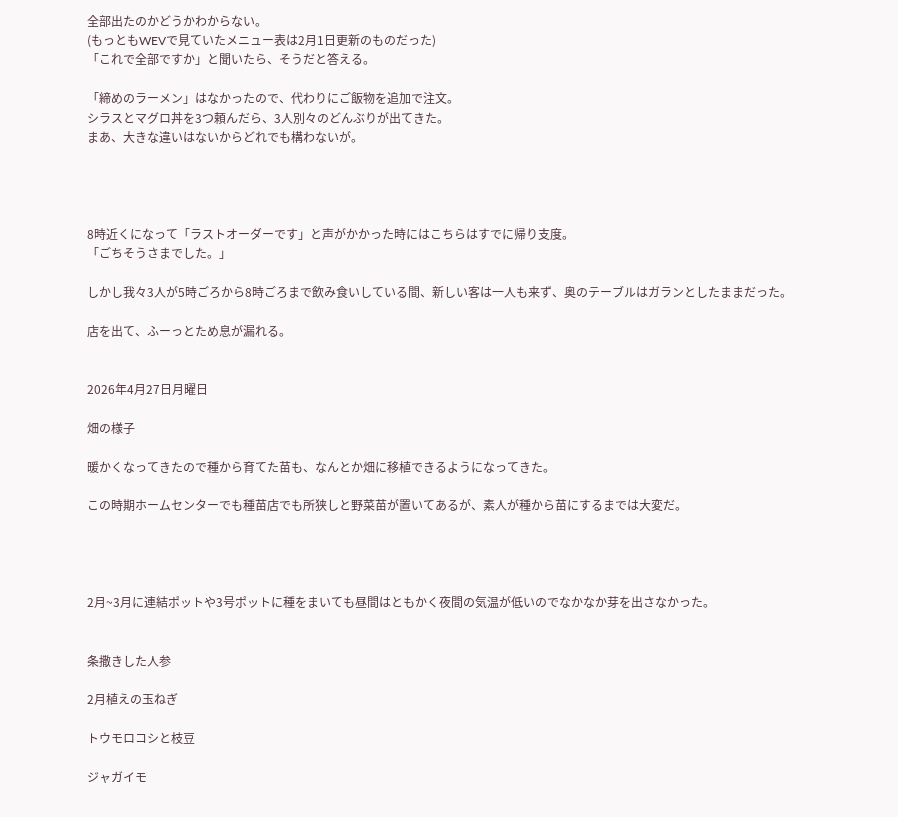全部出たのかどうかわからない。
(もっともWEVで見ていたメニュー表は2月1日更新のものだった)
「これで全部ですか」と聞いたら、そうだと答える。

「締めのラーメン」はなかったので、代わりにご飯物を追加で注文。
シラスとマグロ丼を3つ頼んだら、3人別々のどんぶりが出てきた。
まあ、大きな違いはないからどれでも構わないが。




8時近くになって「ラストオーダーです」と声がかかった時にはこちらはすでに帰り支度。
「ごちそうさまでした。」

しかし我々3人が5時ごろから8時ごろまで飲み食いしている間、新しい客は一人も来ず、奥のテーブルはガランとしたままだった。

店を出て、ふーっとため息が漏れる。


2026年4月27日月曜日

畑の様子

暖かくなってきたので種から育てた苗も、なんとか畑に移植できるようになってきた。

この時期ホームセンターでも種苗店でも所狭しと野菜苗が置いてあるが、素人が種から苗にするまでは大変だ。




2月~3月に連結ポットや3号ポットに種をまいても昼間はともかく夜間の気温が低いのでなかなか芽を出さなかった。


条撒きした人参

2月植えの玉ねぎ

トウモロコシと枝豆

ジャガイモ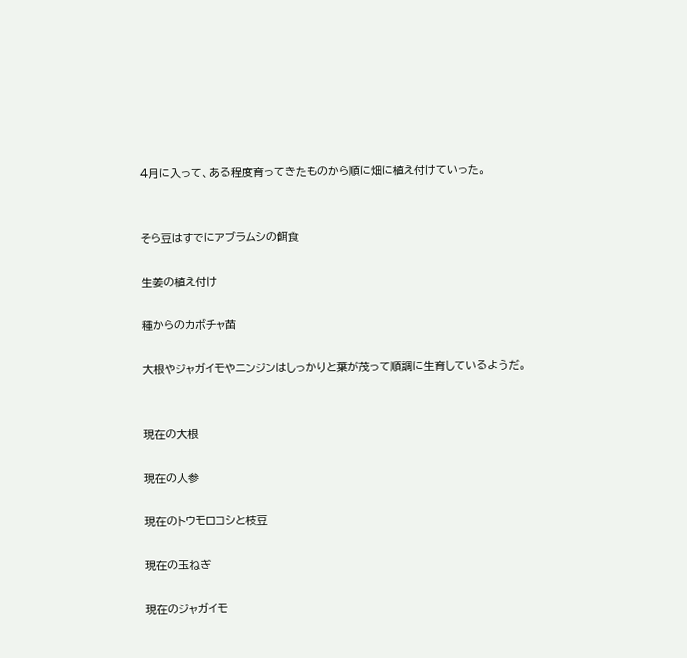4月に入って、ある程度育ってきたものから順に畑に植え付けていった。


そら豆はすでにアブラムシの餌食

生姜の植え付け

種からのカボチャ苗

大根やジャガイモやニンジンはしっかりと葉が茂って順調に生育しているようだ。


現在の大根

現在の人参

現在のトウモロコシと枝豆

現在の玉ねぎ

現在のジャガイモ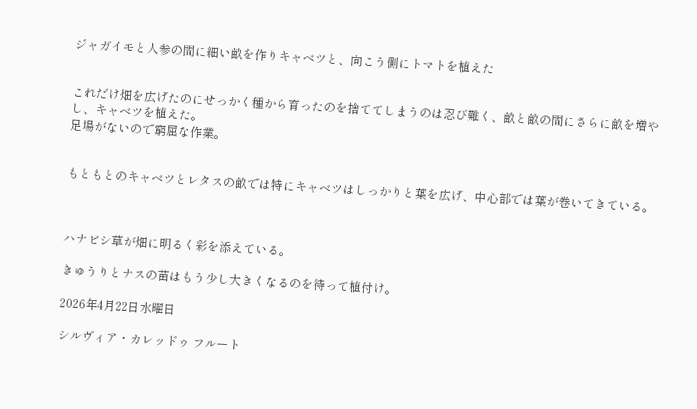ジャガイモと人参の間に細い畝を作りキャベツと、向こう側にトマトを植えた


これだけ畑を広げたのにせっかく種から育ったのを捨ててしまうのは忍び難く、畝と畝の間にさらに畝を増やし、キャベツを植えた。
足場がないので窮屈な作業。


もともとのキャベツとレタスの畝では特にキャベツはしっかりと葉を広げ、中心部では葉が巻いてきている。



ハナビシ草が畑に明るく彩を添えている。

きゅうりとナスの苗はもう少し大きくなるのを待って植付け。

2026年4月22日水曜日

シルヴィア・カレッドゥ フルート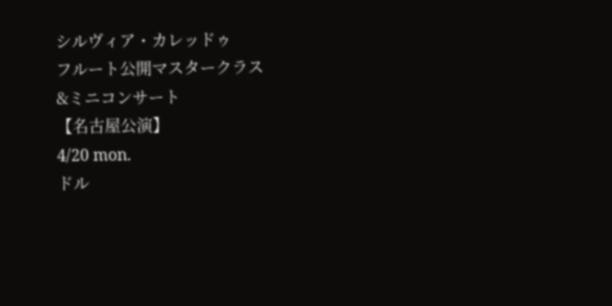シルヴィア・カレッドゥ
フルート公開マスタークラス
&ミニコンサート
【名古屋公演】
4/20 mon.
ドル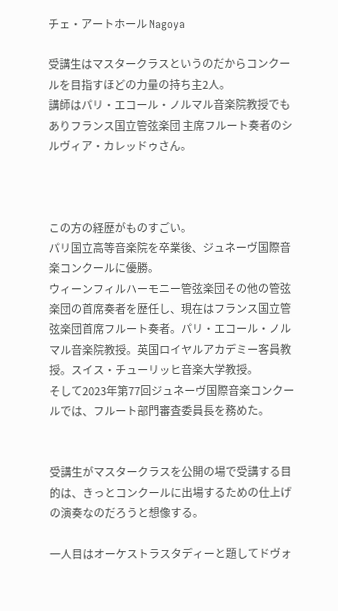チェ・アートホール Nagoya

受講生はマスタークラスというのだからコンクールを目指すほどの力量の持ち主2人。
講師はパリ・エコール・ノルマル音楽院教授でもありフランス国立管弦楽団 主席フルート奏者のシルヴィア・カレッドゥさん。



この方の経歴がものすごい。
パリ国立高等音楽院を卒業後、ジュネーヴ国際音楽コンクールに優勝。
ウィーンフィルハーモニー管弦楽団その他の管弦楽団の首席奏者を歴任し、現在はフランス国立管弦楽団首席フルート奏者。パリ・エコール・ノルマル音楽院教授。英国ロイヤルアカデミー客員教授。スイス・チューリッヒ音楽大学教授。
そして2023年第77回ジュネーヴ国際音楽コンクールでは、フルート部門審査委員長を務めた。


受講生がマスタークラスを公開の場で受講する目的は、きっとコンクールに出場するための仕上げの演奏なのだろうと想像する。

一人目はオーケストラスタディーと題してドヴォ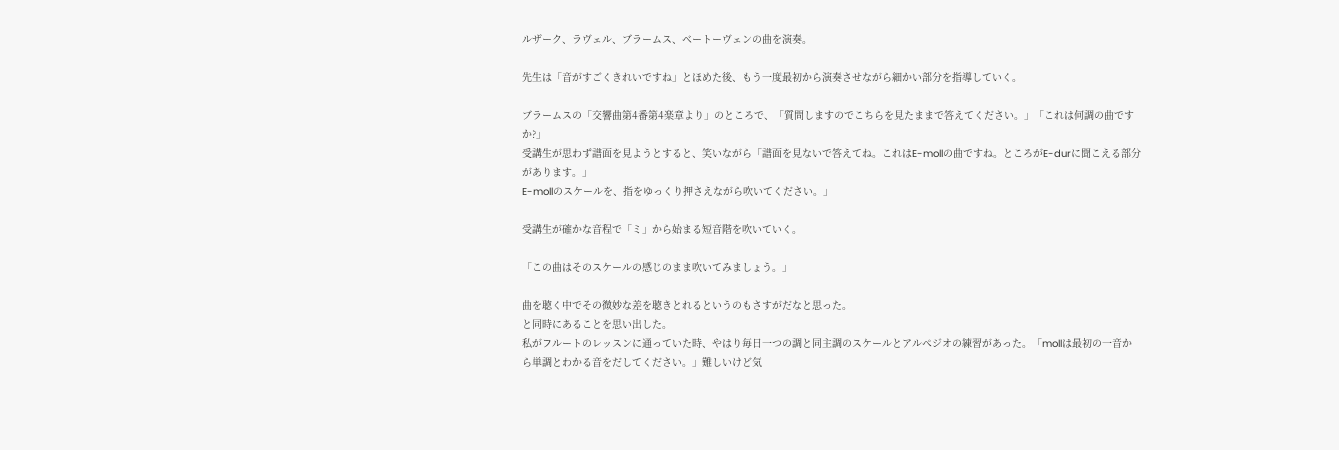ルザーク、ラヴェル、ブラームス、ベートーヴェンの曲を演奏。

先生は「音がすごくきれいですね」とほめた後、もう一度最初から演奏させながら細かい部分を指導していく。

ブラームスの「交響曲第4番第4楽章より」のところで、「質問しますのでこちらを見たままで答えてください。」「これは何調の曲ですか?」
受講生が思わず譜面を見ようとすると、笑いながら「譜面を見ないで答えてね。これはE-mollの曲ですね。ところがE-durに聞こえる部分があります。」
E-mollのスケールを、指をゆっくり押さえながら吹いてください。」

受講生が確かな音程で「ミ」から始まる短音階を吹いていく。

「この曲はそのスケールの感じのまま吹いてみましょう。」

曲を聴く中でその微妙な差を聴きとれるというのもさすがだなと思った。
と同時にあることを思い出した。
私がフルートのレッスンに通っていた時、やはり毎日一つの調と同主調のスケールとアルペジオの練習があった。「mollは最初の一音から単調とわかる音をだしてください。」難しいけど気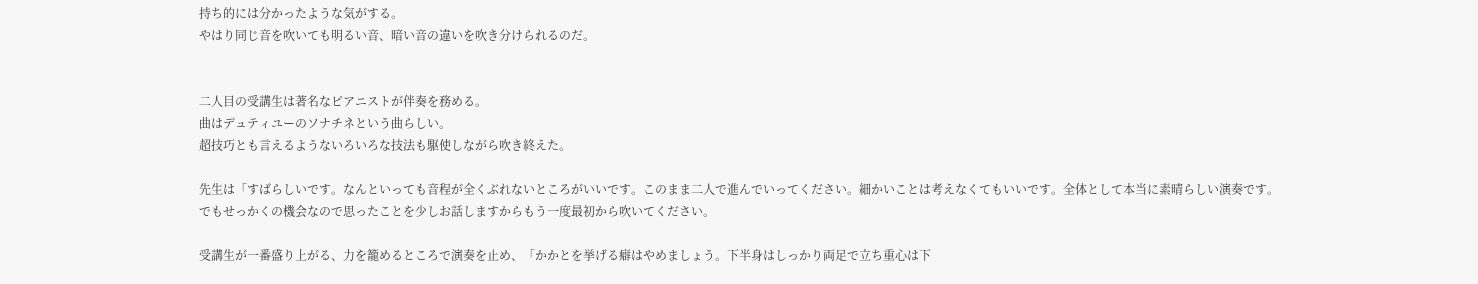持ち的には分かったような気がする。
やはり同じ音を吹いても明るい音、暗い音の違いを吹き分けられるのだ。


二人目の受講生は著名なピアニストが伴奏を務める。
曲はデュティユーのソナチネという曲らしい。
超技巧とも言えるようないろいろな技法も駆使しながら吹き終えた。

先生は「すばらしいです。なんといっても音程が全くぶれないところがいいです。このまま二人で進んでいってください。細かいことは考えなくてもいいです。全体として本当に素晴らしい演奏です。
でもせっかくの機会なので思ったことを少しお話しますからもう一度最初から吹いてください。

受講生が一番盛り上がる、力を籠めるところで演奏を止め、「かかとを挙げる癖はやめましょう。下半身はしっかり両足で立ち重心は下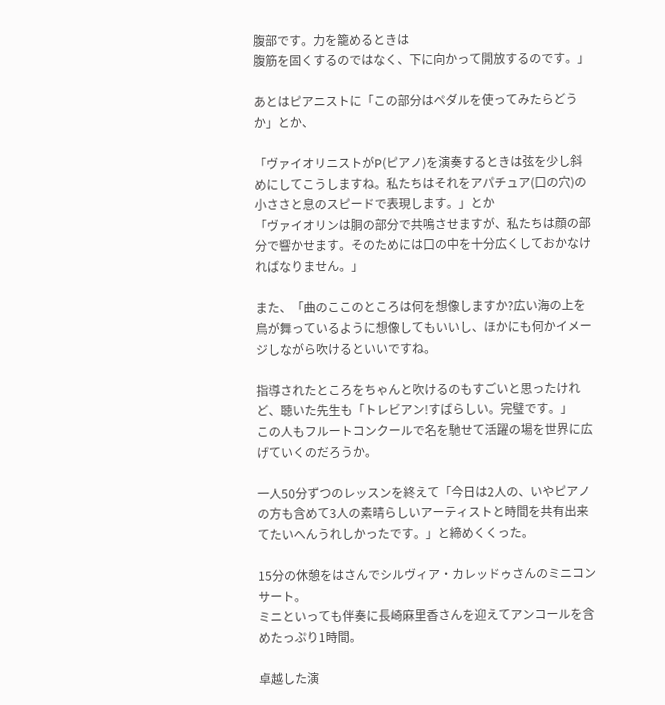腹部です。力を籠めるときは
腹筋を固くするのではなく、下に向かって開放するのです。」

あとはピアニストに「この部分はペダルを使ってみたらどうか」とか、

「ヴァイオリニストがP(ピアノ)を演奏するときは弦を少し斜めにしてこうしますね。私たちはそれをアパチュア(口の穴)の小ささと息のスピードで表現します。」とか
「ヴァイオリンは胴の部分で共鳴させますが、私たちは顔の部分で響かせます。そのためには口の中を十分広くしておかなければなりません。」

また、「曲のここのところは何を想像しますか?広い海の上を鳥が舞っているように想像してもいいし、ほかにも何かイメージしながら吹けるといいですね。

指導されたところをちゃんと吹けるのもすごいと思ったけれど、聴いた先生も「トレビアン!すばらしい。完璧です。」
この人もフルートコンクールで名を馳せて活躍の場を世界に広げていくのだろうか。

一人50分ずつのレッスンを終えて「今日は2人の、いやピアノの方も含めて3人の素晴らしいアーティストと時間を共有出来てたいへんうれしかったです。」と締めくくった。

15分の休憩をはさんでシルヴィア・カレッドゥさんのミニコンサート。
ミニといっても伴奏に長崎麻里香さんを迎えてアンコールを含めたっぷり1時間。

卓越した演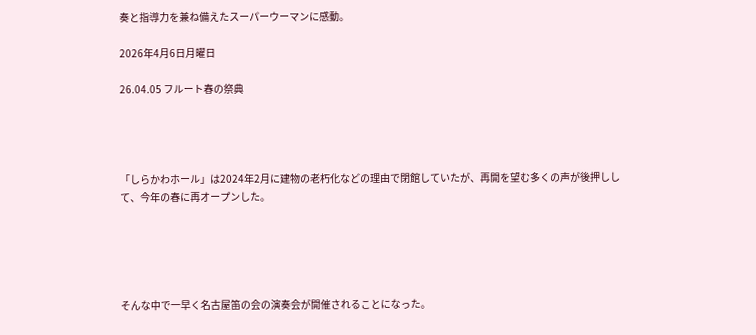奏と指導力を兼ね備えたスーパーウーマンに感動。

2026年4月6日月曜日

26.04.05 フルート春の祭典




「しらかわホール」は2024年2月に建物の老朽化などの理由で閉館していたが、再開を望む多くの声が後押しして、今年の春に再オープンした。





そんな中で一早く名古屋笛の会の演奏会が開催されることになった。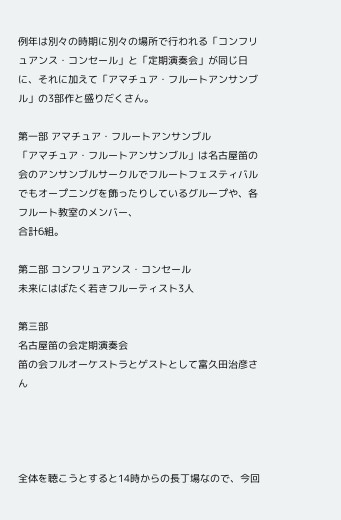例年は別々の時期に別々の場所で行われる「コンフリュアンス・コンセール」と「定期演奏会」が同じ日に、それに加えて「アマチュア・フルートアンサンブル」の3部作と盛りだくさん。

第一部 アマチュア・フルートアンサンブル
「アマチュア・フルートアンサンブル」は名古屋笛の会のアンサンブルサークルでフルートフェスティバルでもオープニングを飾ったりしているグループや、各フルート教室のメンバー、
合計6組。

第二部 コンフリュアンス・コンセール
未来にはばたく若きフルーティスト3人

第三部
名古屋笛の会定期演奏会
笛の会フルオーケストラとゲストとして富久田治彦さん




全体を聴こうとすると14時からの長丁場なので、今回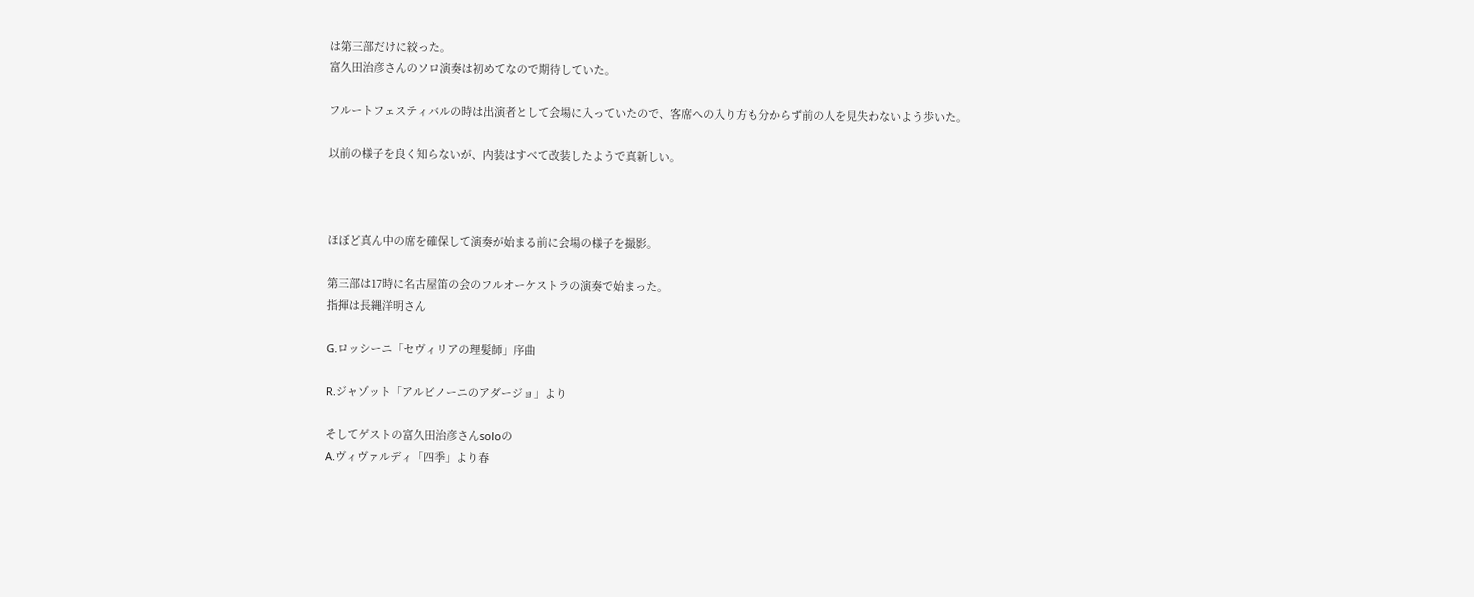は第三部だけに絞った。
富久田治彦さんのソロ演奏は初めてなので期待していた。

フルートフェスティバルの時は出演者として会場に入っていたので、客席への入り方も分からず前の人を見失わないよう歩いた。

以前の様子を良く知らないが、内装はすべて改装したようで真新しい。



ほぼど真ん中の席を確保して演奏が始まる前に会場の様子を撮影。

第三部は17時に名古屋笛の会のフルオーケストラの演奏で始まった。
指揮は長縄洋明さん

G.ロッシーニ「セヴィリアの理髪師」序曲

R.ジャゾット「アルビノーニのアダージョ」より

そしてゲストの富久田治彦さんsoloの
A.ヴィヴァルディ「四季」より春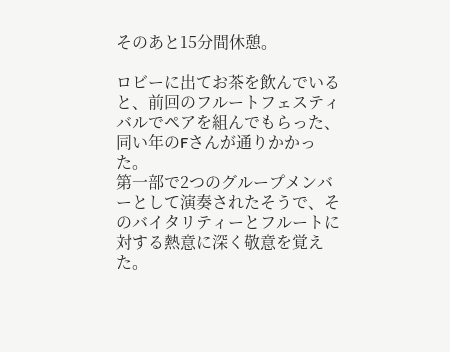そのあと15分間休憩。

ロビーに出てお茶を飲んでいると、前回のフルートフェスティバルでペアを組んでもらった、同い年のFさんが通りかかった。
第一部で2つのグループメンバーとして演奏されたそうで、そのバイタリティーとフルートに対する熱意に深く敬意を覚えた。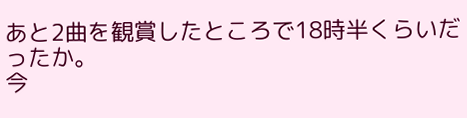あと2曲を観賞したところで18時半くらいだったか。
今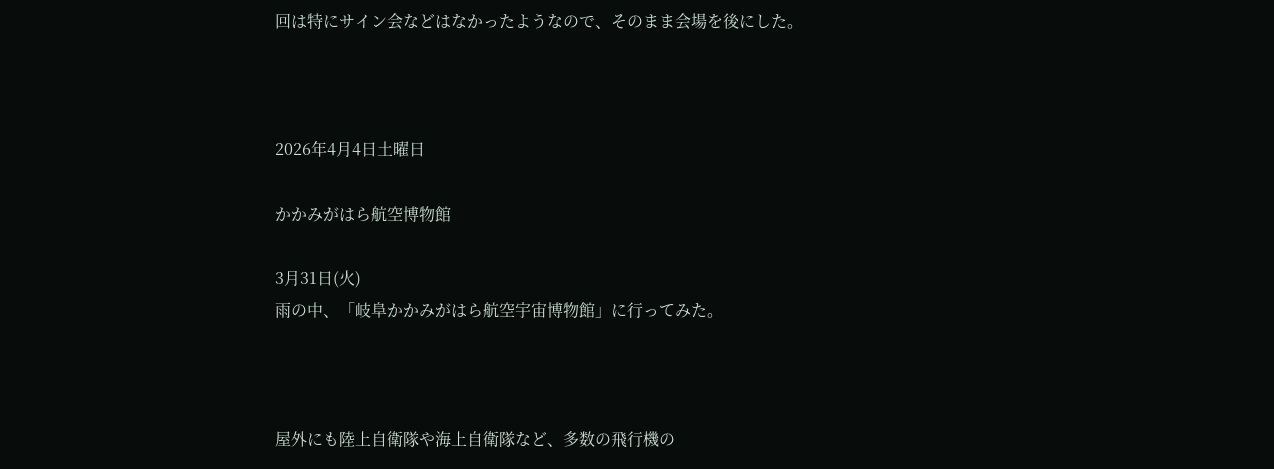回は特にサイン会などはなかったようなので、そのまま会場を後にした。



2026年4月4日土曜日

かかみがはら航空博物館

3月31日(火)
雨の中、「岐阜かかみがはら航空宇宙博物館」に行ってみた。



屋外にも陸上自衛隊や海上自衛隊など、多数の飛行機の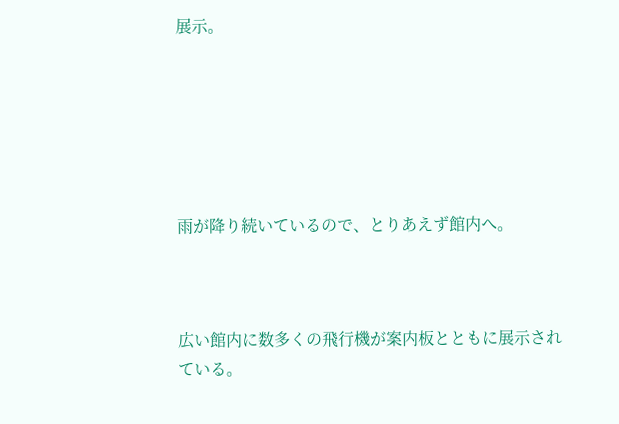展示。






雨が降り続いているので、とりあえず館内へ。



広い館内に数多くの飛行機が案内板とともに展示されている。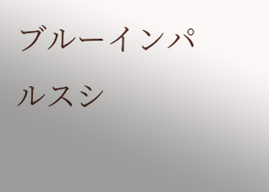ブルーインパルスシ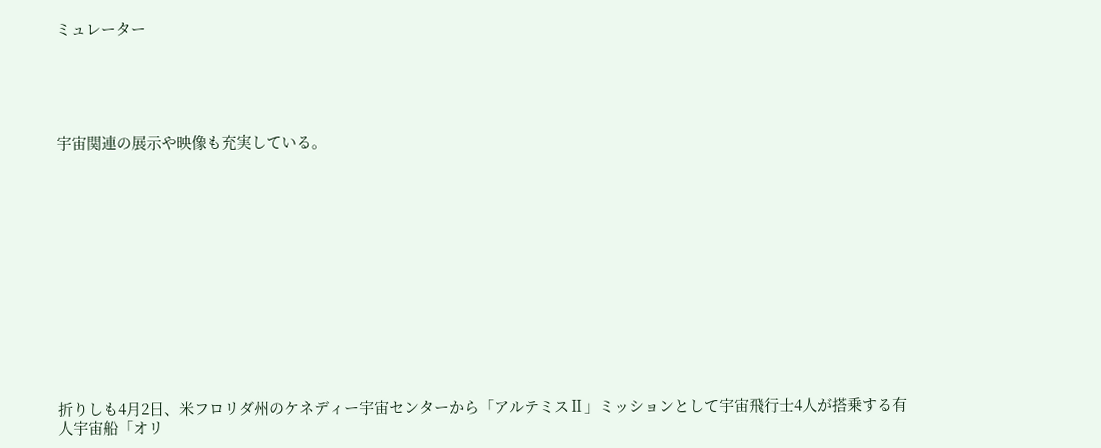ミュレーター





宇宙関連の展示や映像も充実している。













折りしも4月2日、米フロリダ州のケネディー宇宙センターから「アルテミスⅡ」ミッションとして宇宙飛行士4人が搭乗する有人宇宙船「オリ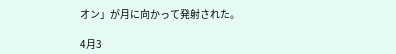オン」が月に向かって発射された。

4月3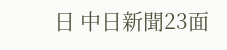日 中日新聞23面